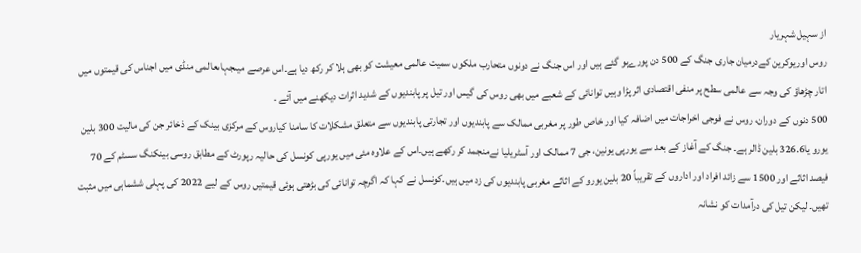از سہیل شہریار
روس اوریوکرین کےدرمیان جاری جنگ کے 500 دن پورےہو گئے ہیں اور اس جنگ نے دونوں متحارب ملکوں سمیت عالمی معیشت کو بھی ہلا کر رکھ دیا ہے۔اس عرصے میںجہاںعالمی منڈی میں اجناس کی قیمتوں میں اتار چڑھاؤ کی وجہ سے عالمی سطح پر منفی اقتصادی اثر پڑا وہیں توانائی کے شعبے میں بھی روس کی گیس اور تیل پر پابندیوں کے شدید اثرات دیکھنے میں آئے ۔
500 دنوں کے دوران، روس نے فوجی اخراجات میں اضافہ کیا اور خاص طور پر مغربی ممالک سے پابندیوں اور تجارتی پابندیوں سے متعلق مشکلات کا سامنا کیاروس کے مرکزی بینک کے ذخائر جن کی مالیت 300 بلین یورو یا326.6 بلین ڈالر ہے۔ جنگ کے آغاز کے بعد سے یورپی یونین، جی 7 ممالک اور آسٹریلیا نےمنجمد کر رکھے ہیں۔اس کے علاوہ مئی میں یورپی کونسل کی حالیہ رپورٹ کے مطابق روسی بینکنگ سسٹم کے 70 فیصد اثاثے اور 1500 سے زائد افراد اور اداروں کے تقریباً 20 بلین یورو کے اثاثے مغربی پابندیوں کی زد میں ہیں۔کونسل نے کہا کہ اگرچہ توانائی کی بڑھتی ہوئی قیمتیں روس کے لیے 2022 کی پہلی ششماہی میں مثبت تھیں۔ لیکن تیل کی درآمدات کو نشانہ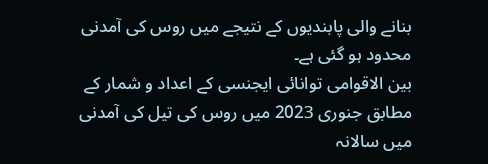بنانے والی پابندیوں کے نتیجے میں روس کی آمدنی محدود ہو گئی ہے۔
بین الاقوامی توانائی ایجنسی کے اعداد و شمار کے مطابق جنوری 2023 میں روس کی تیل کی آمدنی میں سالانہ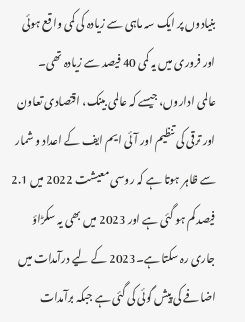بنیادوں پر ایک سہ ماہی سے زیادہ کی کمی واقع ہوئی اور فروری میں یہ کمی 40 فیصد سے زیادہ تھی۔
عالمی اداروں، جیسے کہ عالمی بینک، اقتصادی تعاون اور ترقی کی تنظیم اور آئی ایم ایف کے اعداد و شمار سے ظاہر ہوتا ہے کہ روسی معیشت 2022 میں 2.1 فیصد کم ہو گئی ہے اور 2023 میں بھی یہ سکڑاؤ جاری رہ سکتا ہے۔2023 کے لیے درآمدات میں اضافے کی پیش گوئی کی گئی ہے جبکہ برآمدات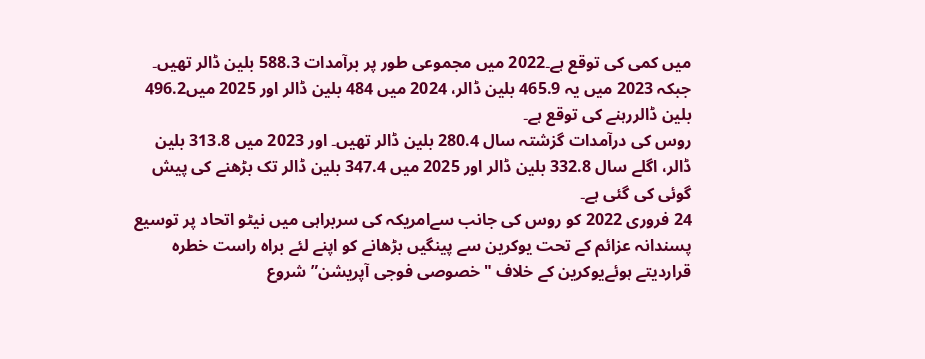میں کمی کی توقع ہے۔2022 میں مجموعی طور پر برآمدات 588.3 بلین ڈالر تھیں۔ جبکہ 2023 میں یہ 465.9 بلین ڈالر، 2024 میں 484 بلین ڈالر اور 2025 میں496.2 بلین ڈالررہنے کی توقع ہے۔
روس کی درآمدات گزشتہ سال 280.4 بلین ڈالر تھیں۔ اور 2023 میں 313.8 بلین ڈالر، اگلے سال 332.8 بلین ڈالر اور 2025 میں 347.4 بلین ڈالر تک بڑھنے کی پیش گوئی کی گئی ہے۔
24 فروری 2022 کو روس کی جانب سےامریکہ کی سربراہی میں نیٹو اتحاد پر توسیع پسندانہ عزائم کے تحت یوکرین سے پینگیں بڑھانے کو اپنے لئے براہ راست خطرہ قراردیتے ہوئےیوکرین کے خلاف "خصوصی فوجی آپریشن” شروع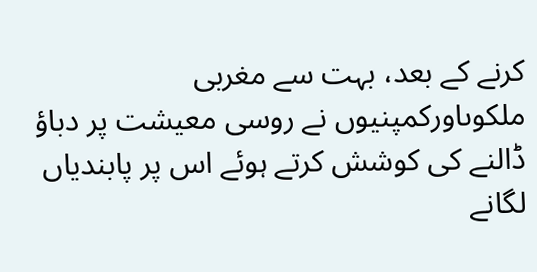کرنے کے بعد، بہت سے مغربی ملکوںاورکمپنیوں نے روسی معیشت پر دباؤ ڈالنے کی کوشش کرتے ہوئے اس پر پابندیاں لگانے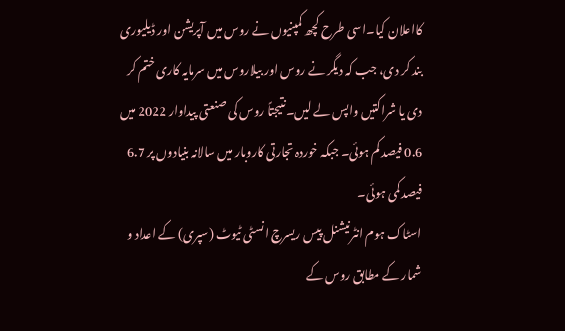کااعلان کیا۔اسی طرح کچھ کمپنیوں نے روس میں آپریشن اور ڈیلیوری بند کر دی، جب کہ دیگر نے روس اور بیلاروس میں سرمایہ کاری ختم کر دی یا شراکتیں واپس لے لیں۔نتیجتاً روس کی صنعتی پیداوار 2022 میں 0.6 فیصد کم ہوئی۔ جبکہ خوردہ تجارتی کاروبار میں سالانہ بنیادوں پر 6.7 فیصد کمی ہوئی۔
اسٹاک ہوم انٹرنیشنل پیس ریسرچ انسٹی ٹیوٹ (سپری) کے اعداد و شمار کے مطابق روس کے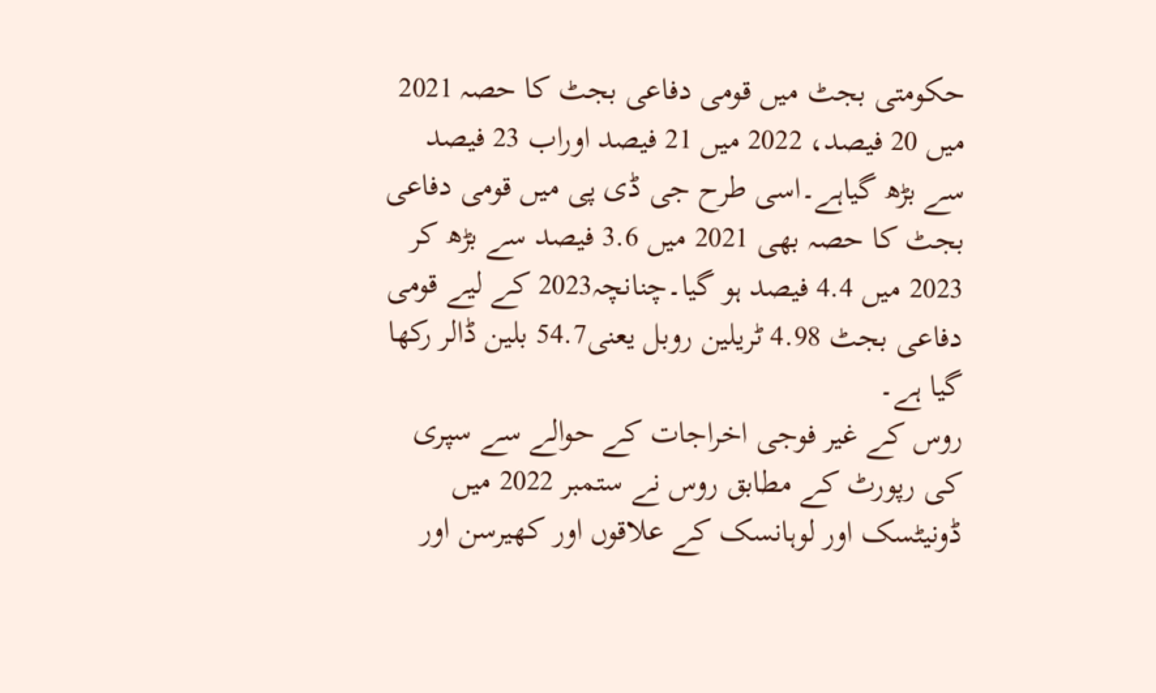حکومتی بجٹ میں قومی دفاعی بجٹ کا حصہ 2021 میں 20 فیصد، 2022 میں 21 فیصد اوراب 23 فیصد سے بڑھ گیاہے۔اسی طرح جی ڈی پی میں قومی دفاعی بجٹ کا حصہ بھی 2021 میں 3.6 فیصد سے بڑھ کر 2023 میں 4.4 فیصد ہو گیا۔چنانچہ2023 کے لیے قومی دفاعی بجٹ 4.98 ٹریلین روبل یعنی54.7 بلین ڈالر رکھا گیا ہے۔
روس کے غیر فوجی اخراجات کے حوالے سے سپری کی رپورٹ کے مطابق روس نے ستمبر 2022 میں ڈونیٹسک اور لوہانسک کے علاقوں اور کھیرسن اور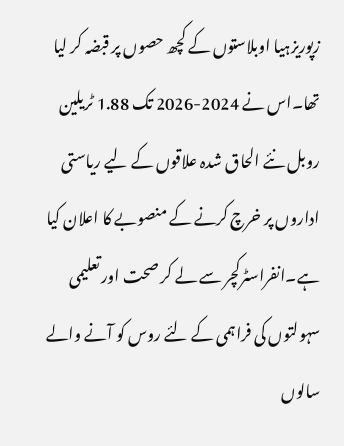زپوریزہیا اوبلاستوں کے کچھ حصوں پر قبضہ کر لیا تھا۔اس نے 2024-2026 تک 1.88 ٹریلین روبل نئے الحاق شدہ علاقوں کے لیے ریاستی اداروں پر خرچ کرنے کے منصوبے کا اعلان کیا ہے۔انفراسٹرکچر سے لے کر صحت اور تعلیمی سہولتوں کی فراہمی کے لئے روس کو آنے والے سالوں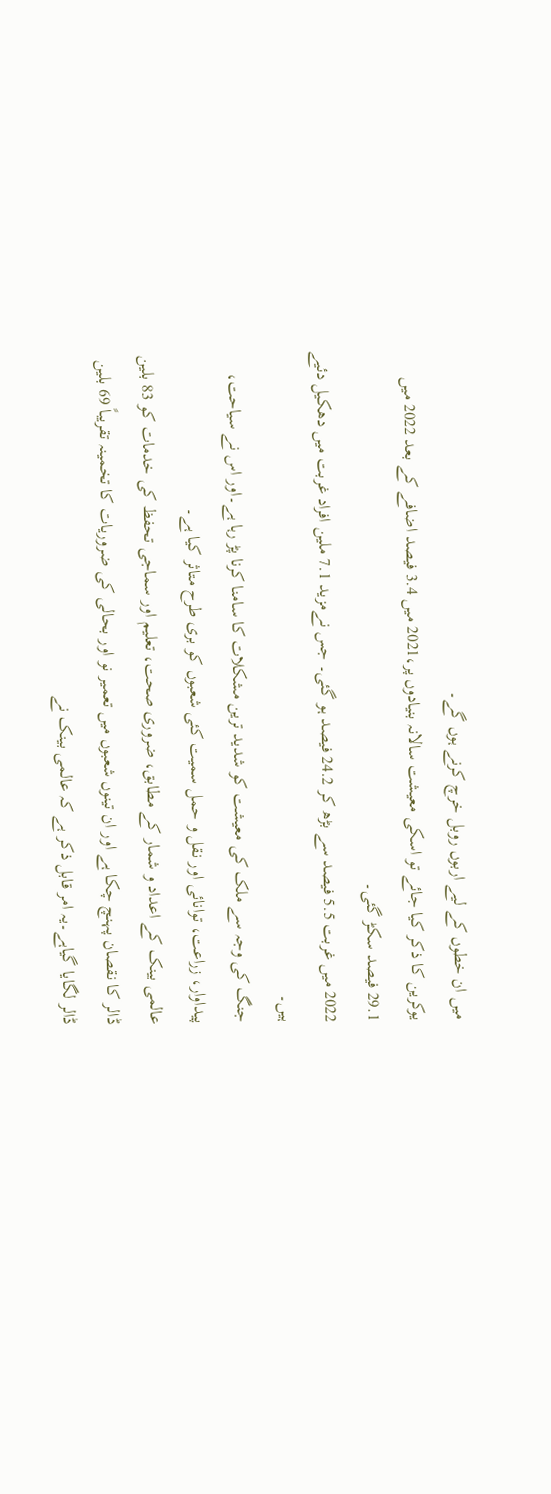میں ان خطوں کے لیے اربوں روبل خرچ کرنے ہوں گے۔
یوکرین کا ذکر کیا جائے تو اسکی معیشت سالانہ بنیادوں پر،2021 میں 3.4 فیصد اضافے کے بعد 2022 میں 29.1 فیصد سکڑ گئی۔
2022 میں غربت 5.5 فیصد سے بڑھ کر 24.2 فیصد ہو گئی۔ جس نےمزید 7.1 ملین افراد غربت میں دھکیل دئیے ہیں۔
جنگ کی وجہ سے ملک کی معیشت کو شدید ترین مشکلات کا سامنا کرنا پڑ رہا ہے۔اور اس نے سیاحت، پیداوار، زراعت، توانائی اور نقل و حمل سمیت کئی شعبوں کو بری طرح متاثر کیا ہے۔
عالمی بینک کے اعداد و شمار کے مطابق، ضروری صحت، تعلیم اور سماجی تحفظ کی خدمات کو 83 بلین ڈالر کا نقصان پہنچ چکا ہے اور ان تینوں شعبوں میں تعمیر نو اور بحالی کی ضروریات کا تخمینہ تقریباً 69 بلین ڈالر لگایا گیاہے۔یہ امر قابل ذکر ہے کہ عالمی بینک نے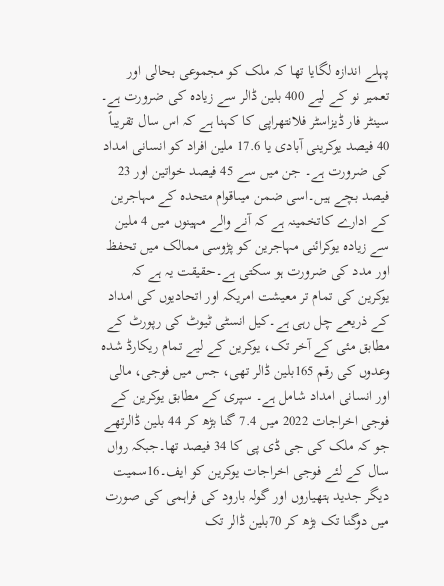پہلے اندازہ لگایا تھا کہ ملک کو مجموعی بحالی اور تعمیر نو کے لیے 400 بلین ڈالر سے زیادہ کی ضرورت ہے۔
سینٹر فار ڈیزاسٹر فلانتھراپی کا کہنا ہے کہ اس سال تقریباً 40 فیصد یوکرینی آبادی یا 17.6 ملین افراد کو انسانی امداد کی ضرورت ہے۔ جن میں سے 45 فیصد خواتین اور 23 فیصد بچے ہیں۔اسی ضمن میںاقوام متحدہ کے مہاجرین کے ادارے کاتخمینہ ہے کہ آنے والے مہینوں میں 4 ملین سے زیادہ یوکرائنی مہاجرین کو پڑوسی ممالک میں تحفظ اور مدد کی ضرورت ہو سکتی ہے۔حقیقت یہ ہے کہ یوکرین کی تمام تر معیشت امریکہ اور اتحادیوں کی امداد کے ذریعے چل رہی ہے۔کیل انسٹی ٹیوٹ کی رپورٹ کے مطابق مئی کے آخر تک، یوکرین کے لیے تمام ریکارڈ شدہ وعدوں کی رقم 165بلین ڈالر تھی، جس میں فوجی، مالی اور انسانی امداد شامل ہے۔ سپری کے مطابق یوکرین کے فوجی اخراجات 2022 میں 7.4 گنا بڑھ کر 44 بلین ڈالرتھے جو کہ ملک کی جی ڈی پی کا 34 فیصد تھا۔جبکہ رواں سال کے لئے فوجی اخراجات یوکرین کو ایف۔16سمیت دیگر جدید ہتھیاروں اور گولہ بارود کی فراہمی کی صورت میں دوگنا تک بڑھ کر 70بلین ڈالر تک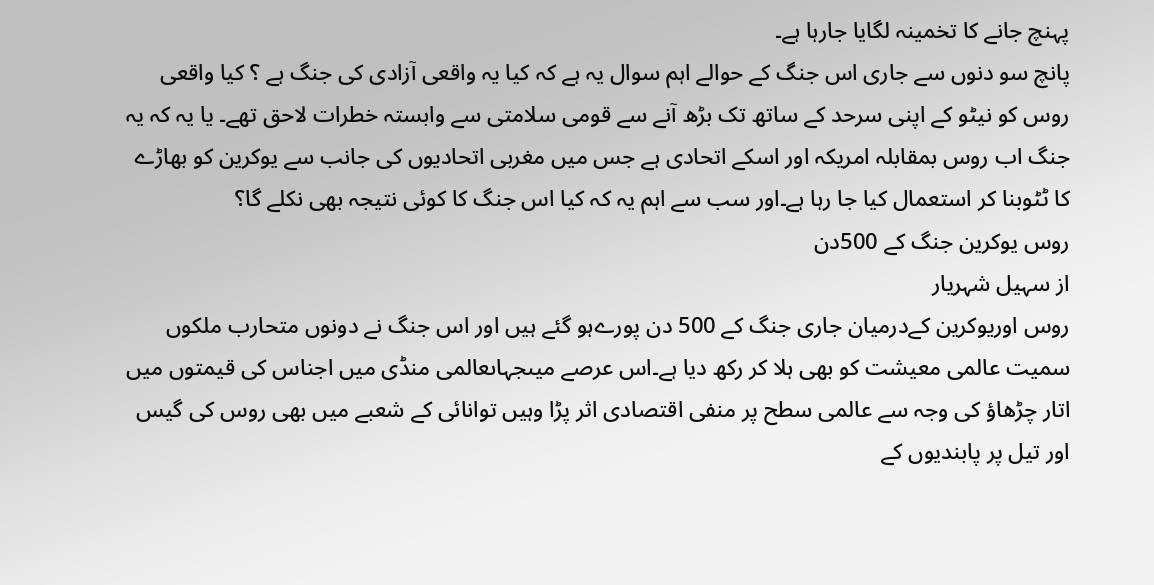پہنچ جانے کا تخمینہ لگایا جارہا ہے۔
پانچ سو دنوں سے جاری اس جنگ کے حوالے اہم سوال یہ ہے کہ کیا یہ واقعی آزادی کی جنگ ہے ؟ کیا واقعی روس کو نیٹو کے اپنی سرحد کے ساتھ تک بڑھ آنے سے قومی سلامتی سے وابستہ خطرات لاحق تھے۔ یا یہ کہ یہ جنگ اب روس بمقابلہ امریکہ اور اسکے اتحادی ہے جس میں مغربی اتحادیوں کی جانب سے یوکرین کو بھاڑے کا ٹٹوبنا کر استعمال کیا جا رہا ہے۔اور سب سے اہم یہ کہ کیا اس جنگ کا کوئی نتیجہ بھی نکلے گا؟
روس یوکرین جنگ کے 500دن
از سہیل شہریار
روس اوریوکرین کےدرمیان جاری جنگ کے 500 دن پورےہو گئے ہیں اور اس جنگ نے دونوں متحارب ملکوں سمیت عالمی معیشت کو بھی ہلا کر رکھ دیا ہے۔اس عرصے میںجہاںعالمی منڈی میں اجناس کی قیمتوں میں اتار چڑھاؤ کی وجہ سے عالمی سطح پر منفی اقتصادی اثر پڑا وہیں توانائی کے شعبے میں بھی روس کی گیس اور تیل پر پابندیوں کے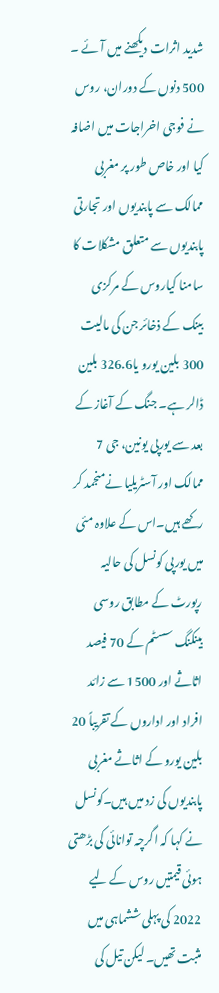شدید اثرات دیکھنے میں آئے ۔
500 دنوں کے دوران، روس نے فوجی اخراجات میں اضافہ کیا اور خاص طور پر مغربی ممالک سے پابندیوں اور تجارتی پابندیوں سے متعلق مشکلات کا سامنا کیاروس کے مرکزی بینک کے ذخائر جن کی مالیت 300 بلین یورو یا326.6 بلین ڈالر ہے۔ جنگ کے آغاز کے بعد سے یورپی یونین، جی 7 ممالک اور آسٹریلیا نےمنجمد کر رکھے ہیں۔اس کے علاوہ مئی میں یورپی کونسل کی حالیہ رپورٹ کے مطابق روسی بینکنگ سسٹم کے 70 فیصد اثاثے اور 1500 سے زائد افراد اور اداروں کے تقریباً 20 بلین یورو کے اثاثے مغربی پابندیوں کی زد میں ہیں۔کونسل نے کہا کہ اگرچہ توانائی کی بڑھتی ہوئی قیمتیں روس کے لیے 2022 کی پہلی ششماہی میں مثبت تھیں۔ لیکن تیل کی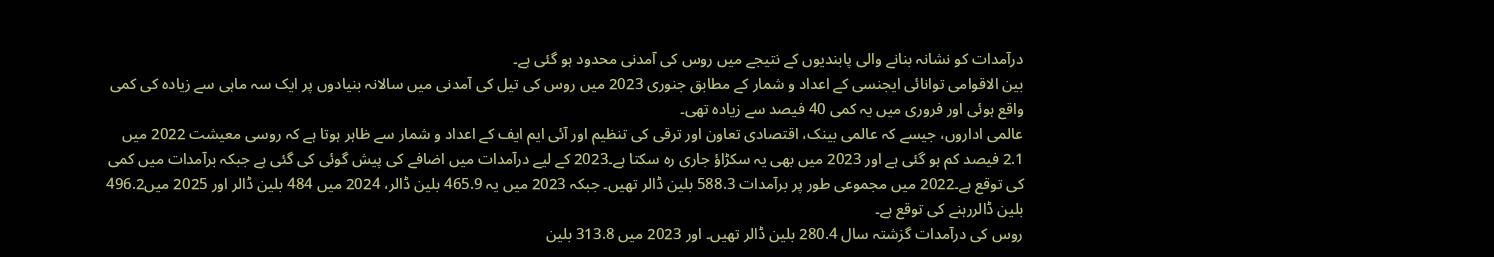درآمدات کو نشانہ بنانے والی پابندیوں کے نتیجے میں روس کی آمدنی محدود ہو گئی ہے۔
بین الاقوامی توانائی ایجنسی کے اعداد و شمار کے مطابق جنوری 2023 میں روس کی تیل کی آمدنی میں سالانہ بنیادوں پر ایک سہ ماہی سے زیادہ کی کمی واقع ہوئی اور فروری میں یہ کمی 40 فیصد سے زیادہ تھی۔
عالمی اداروں، جیسے کہ عالمی بینک، اقتصادی تعاون اور ترقی کی تنظیم اور آئی ایم ایف کے اعداد و شمار سے ظاہر ہوتا ہے کہ روسی معیشت 2022 میں 2.1 فیصد کم ہو گئی ہے اور 2023 میں بھی یہ سکڑاؤ جاری رہ سکتا ہے۔2023 کے لیے درآمدات میں اضافے کی پیش گوئی کی گئی ہے جبکہ برآمدات میں کمی کی توقع ہے۔2022 میں مجموعی طور پر برآمدات 588.3 بلین ڈالر تھیں۔ جبکہ 2023 میں یہ 465.9 بلین ڈالر، 2024 میں 484 بلین ڈالر اور 2025 میں496.2 بلین ڈالررہنے کی توقع ہے۔
روس کی درآمدات گزشتہ سال 280.4 بلین ڈالر تھیں۔ اور 2023 میں 313.8 بلین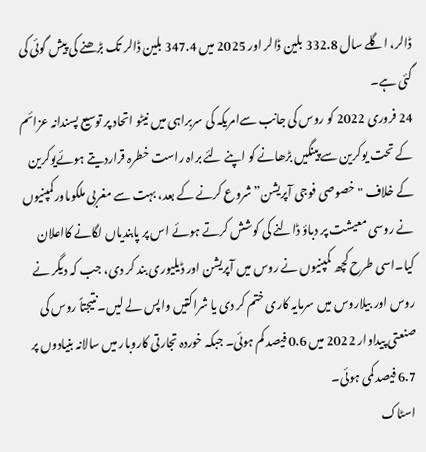ڈالر، اگلے سال 332.8 بلین ڈالر اور 2025 میں 347.4 بلین ڈالر تک بڑھنے کی پیش گوئی کی گئی ہے۔
24 فروری 2022 کو روس کی جانب سےامریکہ کی سربراہی میں نیٹو اتحاد پر توسیع پسندانہ عزائم کے تحت یوکرین سے پینگیں بڑھانے کو اپنے لئے براہ راست خطرہ قراردیتے ہوئےیوکرین کے خلاف "خصوصی فوجی آپریشن” شروع کرنے کے بعد، بہت سے مغربی ملکوںاورکمپنیوں نے روسی معیشت پر دباؤ ڈالنے کی کوشش کرتے ہوئے اس پر پابندیاں لگانے کااعلان کیا۔اسی طرح کچھ کمپنیوں نے روس میں آپریشن اور ڈیلیوری بند کر دی، جب کہ دیگر نے روس اور بیلاروس میں سرمایہ کاری ختم کر دی یا شراکتیں واپس لے لیں۔نتیجتاً روس کی صنعتی پیداوار 2022 میں 0.6 فیصد کم ہوئی۔ جبکہ خوردہ تجارتی کاروبار میں سالانہ بنیادوں پر 6.7 فیصد کمی ہوئی۔
اسٹاک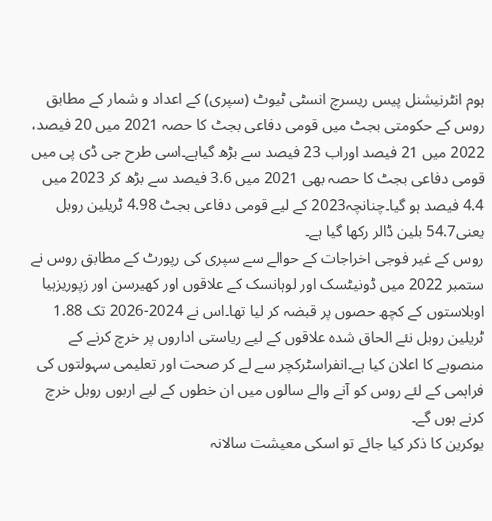ہوم انٹرنیشنل پیس ریسرچ انسٹی ٹیوٹ (سپری) کے اعداد و شمار کے مطابق روس کے حکومتی بجٹ میں قومی دفاعی بجٹ کا حصہ 2021 میں 20 فیصد، 2022 میں 21 فیصد اوراب 23 فیصد سے بڑھ گیاہے۔اسی طرح جی ڈی پی میں قومی دفاعی بجٹ کا حصہ بھی 2021 میں 3.6 فیصد سے بڑھ کر 2023 میں 4.4 فیصد ہو گیا۔چنانچہ2023 کے لیے قومی دفاعی بجٹ 4.98 ٹریلین روبل یعنی54.7 بلین ڈالر رکھا گیا ہے۔
روس کے غیر فوجی اخراجات کے حوالے سے سپری کی رپورٹ کے مطابق روس نے ستمبر 2022 میں ڈونیٹسک اور لوہانسک کے علاقوں اور کھیرسن اور زپوریزہیا اوبلاستوں کے کچھ حصوں پر قبضہ کر لیا تھا۔اس نے 2024-2026 تک 1.88 ٹریلین روبل نئے الحاق شدہ علاقوں کے لیے ریاستی اداروں پر خرچ کرنے کے منصوبے کا اعلان کیا ہے۔انفراسٹرکچر سے لے کر صحت اور تعلیمی سہولتوں کی فراہمی کے لئے روس کو آنے والے سالوں میں ان خطوں کے لیے اربوں روبل خرچ کرنے ہوں گے۔
یوکرین کا ذکر کیا جائے تو اسکی معیشت سالانہ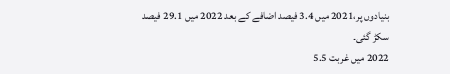بنیادوں پر،2021 میں 3.4 فیصد اضافے کے بعد 2022 میں 29.1 فیصد سکڑ گئی۔
2022 میں غربت 5.5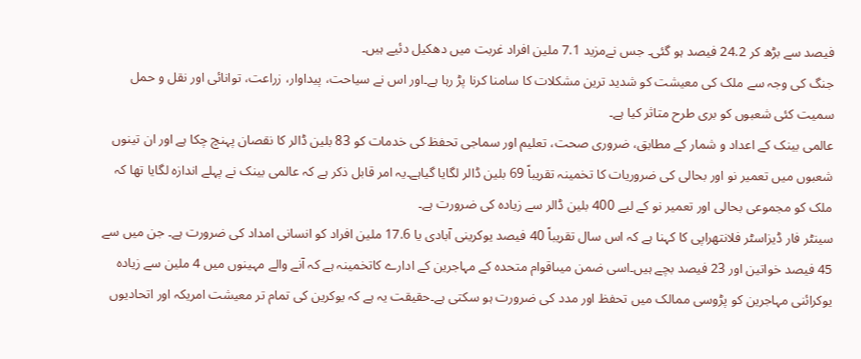فیصد سے بڑھ کر 24.2 فیصد ہو گئی۔ جس نےمزید 7.1 ملین افراد غربت میں دھکیل دئیے ہیں۔
جنگ کی وجہ سے ملک کی معیشت کو شدید ترین مشکلات کا سامنا کرنا پڑ رہا ہے۔اور اس نے سیاحت، پیداوار، زراعت، توانائی اور نقل و حمل سمیت کئی شعبوں کو بری طرح متاثر کیا ہے۔
عالمی بینک کے اعداد و شمار کے مطابق، ضروری صحت، تعلیم اور سماجی تحفظ کی خدمات کو 83 بلین ڈالر کا نقصان پہنچ چکا ہے اور ان تینوں شعبوں میں تعمیر نو اور بحالی کی ضروریات کا تخمینہ تقریباً 69 بلین ڈالر لگایا گیاہے۔یہ امر قابل ذکر ہے کہ عالمی بینک نے پہلے اندازہ لگایا تھا کہ ملک کو مجموعی بحالی اور تعمیر نو کے لیے 400 بلین ڈالر سے زیادہ کی ضرورت ہے۔
سینٹر فار ڈیزاسٹر فلانتھراپی کا کہنا ہے کہ اس سال تقریباً 40 فیصد یوکرینی آبادی یا 17.6 ملین افراد کو انسانی امداد کی ضرورت ہے۔ جن میں سے 45 فیصد خواتین اور 23 فیصد بچے ہیں۔اسی ضمن میںاقوام متحدہ کے مہاجرین کے ادارے کاتخمینہ ہے کہ آنے والے مہینوں میں 4 ملین سے زیادہ یوکرائنی مہاجرین کو پڑوسی ممالک میں تحفظ اور مدد کی ضرورت ہو سکتی ہے۔حقیقت یہ ہے کہ یوکرین کی تمام تر معیشت امریکہ اور اتحادیوں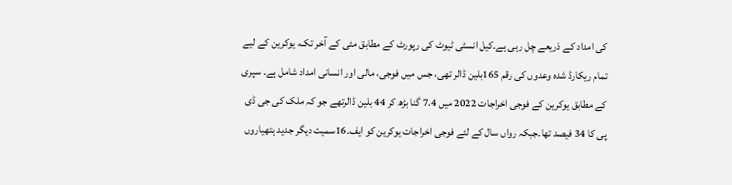کی امداد کے ذریعے چل رہی ہے۔کیل انسٹی ٹیوٹ کی رپورٹ کے مطابق مئی کے آخر تک، یوکرین کے لیے تمام ریکارڈ شدہ وعدوں کی رقم 165بلین ڈالر تھی، جس میں فوجی، مالی اور انسانی امداد شامل ہے۔ سپری کے مطابق یوکرین کے فوجی اخراجات 2022 میں 7.4 گنا بڑھ کر 44 بلین ڈالرتھے جو کہ ملک کی جی ڈی پی کا 34 فیصد تھا۔جبکہ رواں سال کے لئے فوجی اخراجات یوکرین کو ایف۔16سمیت دیگر جدید ہتھیاروں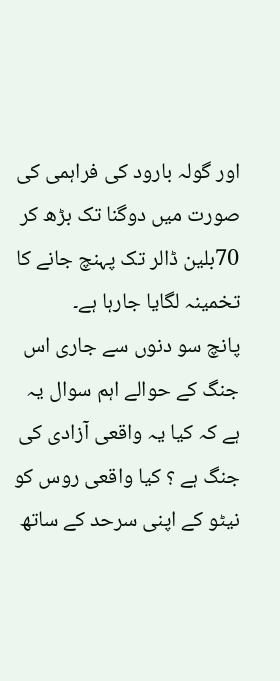اور گولہ بارود کی فراہمی کی صورت میں دوگنا تک بڑھ کر 70بلین ڈالر تک پہنچ جانے کا تخمینہ لگایا جارہا ہے۔
پانچ سو دنوں سے جاری اس جنگ کے حوالے اہم سوال یہ ہے کہ کیا یہ واقعی آزادی کی جنگ ہے ؟ کیا واقعی روس کو نیٹو کے اپنی سرحد کے ساتھ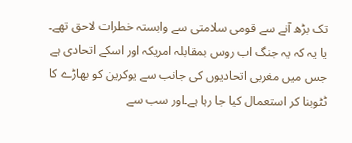تک بڑھ آنے سے قومی سلامتی سے وابستہ خطرات لاحق تھے۔ یا یہ کہ یہ جنگ اب روس بمقابلہ امریکہ اور اسکے اتحادی ہے جس میں مغربی اتحادیوں کی جانب سے یوکرین کو بھاڑے کا ٹٹوبنا کر استعمال کیا جا رہا ہے۔اور سب سے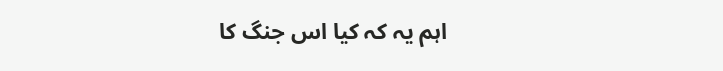اہم یہ کہ کیا اس جنگ کا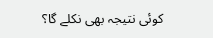کوئی نتیجہ بھی نکلے گا؟